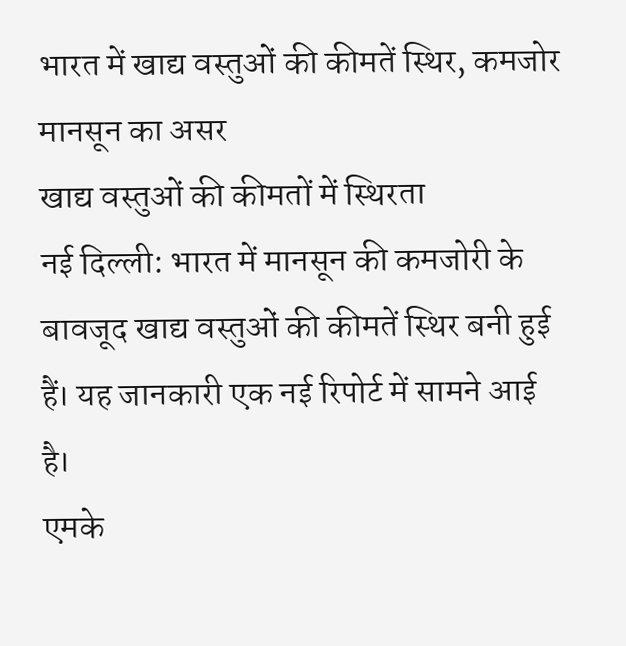भारत में खाद्य वस्तुओं की कीमतें स्थिर, कमजोर मानसून का असर
खाद्य वस्तुओं की कीमतों में स्थिरता
नई दिल्ली: भारत में मानसून की कमजोरी के बावजूद खाद्य वस्तुओं की कीमतें स्थिर बनी हुई हैं। यह जानकारी एक नई रिपोर्ट में सामने आई है।
एमके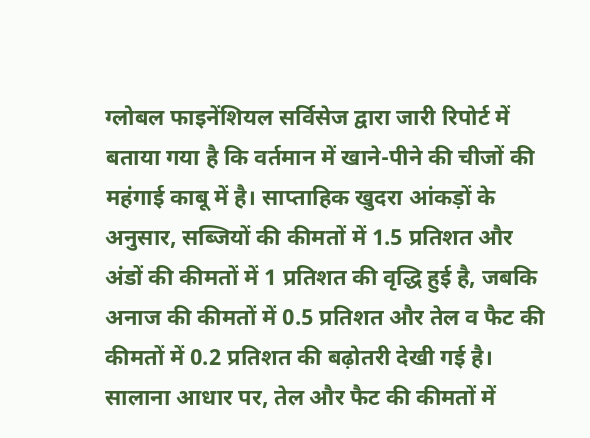ग्लोबल फाइनेंशियल सर्विसेज द्वारा जारी रिपोर्ट में बताया गया है कि वर्तमान में खाने-पीने की चीजों की महंगाई काबू में है। साप्ताहिक खुदरा आंकड़ों के अनुसार, सब्जियों की कीमतों में 1.5 प्रतिशत और अंडों की कीमतों में 1 प्रतिशत की वृद्धि हुई है, जबकि अनाज की कीमतों में 0.5 प्रतिशत और तेल व फैट की कीमतों में 0.2 प्रतिशत की बढ़ोतरी देखी गई है।
सालाना आधार पर, तेल और फैट की कीमतों में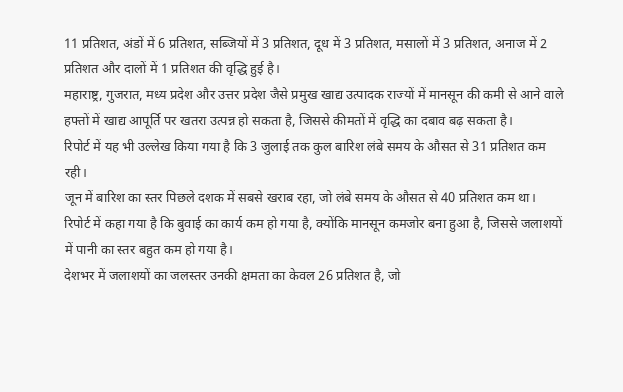11 प्रतिशत, अंडों में 6 प्रतिशत, सब्जियों में 3 प्रतिशत, दूध में 3 प्रतिशत, मसालों में 3 प्रतिशत, अनाज में 2 प्रतिशत और दालों में 1 प्रतिशत की वृद्धि हुई है।
महाराष्ट्र, गुजरात, मध्य प्रदेश और उत्तर प्रदेश जैसे प्रमुख खाद्य उत्पादक राज्यों में मानसून की कमी से आने वाले हफ्तों में खाद्य आपूर्ति पर खतरा उत्पन्न हो सकता है, जिससे कीमतों में वृद्धि का दबाव बढ़ सकता है।
रिपोर्ट में यह भी उल्लेख किया गया है कि 3 जुलाई तक कुल बारिश लंबे समय के औसत से 31 प्रतिशत कम रही।
जून में बारिश का स्तर पिछले दशक में सबसे खराब रहा, जो लंबे समय के औसत से 40 प्रतिशत कम था।
रिपोर्ट में कहा गया है कि बुवाई का कार्य कम हो गया है, क्योंकि मानसून कमजोर बना हुआ है, जिससे जलाशयों में पानी का स्तर बहुत कम हो गया है।
देशभर में जलाशयों का जलस्तर उनकी क्षमता का केवल 26 प्रतिशत है, जो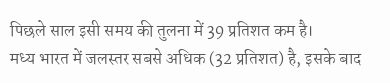पिछले साल इसी समय की तुलना में 39 प्रतिशत कम है।
मध्य भारत में जलस्तर सबसे अधिक (32 प्रतिशत) है, इसके बाद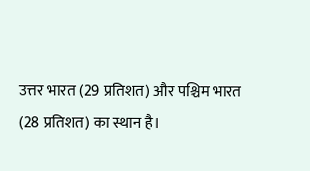उत्तर भारत (29 प्रतिशत) और पश्चिम भारत (28 प्रतिशत) का स्थान है।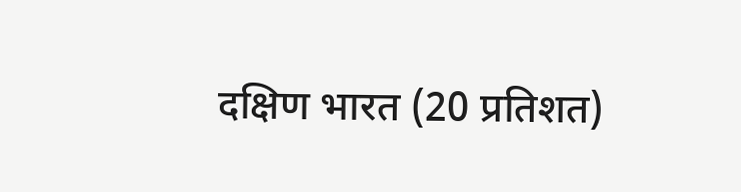दक्षिण भारत (20 प्रतिशत)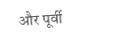और पूर्वी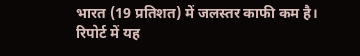भारत (19 प्रतिशत) में जलस्तर काफी कम है।
रिपोर्ट में यह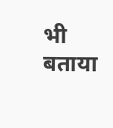भी बताया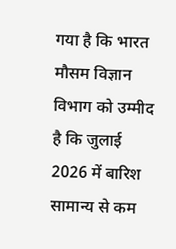गया है कि भारत मौसम विज्ञान विभाग को उम्मीद है कि जुलाई 2026 में बारिश सामान्य से कम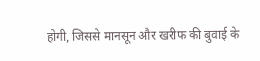होगी, जिससे मानसून और खरीफ की बुवाई के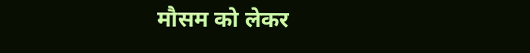मौसम को लेकर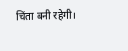चिंता बनी रहेगी।